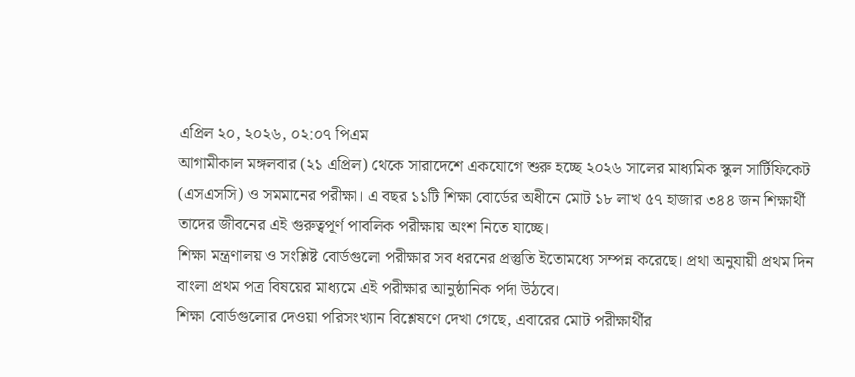এপ্রিল ২০, ২০২৬, ০২:০৭ পিএম
আগামীকাল মঙ্গলবার (২১ এপ্রিল) থেকে সারাদেশে একযোগে শুরু হচ্ছে ২০২৬ সালের মাধ্যমিক স্কুল সার্টিফিকেট (এসএসসি) ও সমমানের পরীক্ষা। এ বছর ১১টি শিক্ষা বোর্ডের অধীনে মোট ১৮ লাখ ৫৭ হাজার ৩৪৪ জন শিক্ষার্থী তাদের জীবনের এই গুরুত্বপূর্ণ পাবলিক পরীক্ষায় অংশ নিতে যাচ্ছে।
শিক্ষা মন্ত্রণালয় ও সংশ্লিষ্ট বোর্ডগুলো পরীক্ষার সব ধরনের প্রস্তুতি ইতোমধ্যে সম্পন্ন করেছে। প্রথা অনুযায়ী প্রথম দিন বাংলা প্রথম পত্র বিষয়ের মাধ্যমে এই পরীক্ষার আনুষ্ঠানিক পর্দা উঠবে।
শিক্ষা বোর্ডগুলোর দেওয়া পরিসংখ্যান বিশ্লেষণে দেখা গেছে, এবারের মোট পরীক্ষার্থীর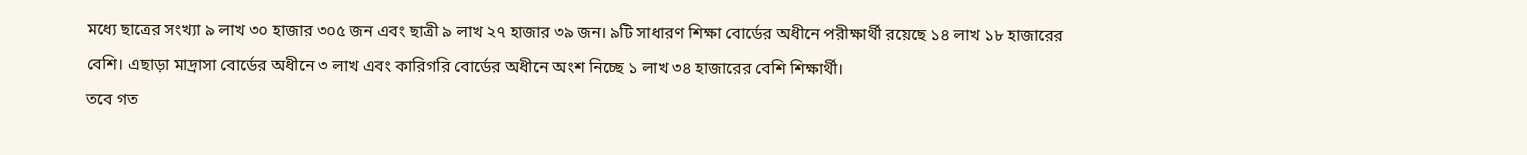মধ্যে ছাত্রের সংখ্যা ৯ লাখ ৩০ হাজার ৩০৫ জন এবং ছাত্রী ৯ লাখ ২৭ হাজার ৩৯ জন। ৯টি সাধারণ শিক্ষা বোর্ডের অধীনে পরীক্ষার্থী রয়েছে ১৪ লাখ ১৮ হাজারের বেশি। এছাড়া মাদ্রাসা বোর্ডের অধীনে ৩ লাখ এবং কারিগরি বোর্ডের অধীনে অংশ নিচ্ছে ১ লাখ ৩৪ হাজারের বেশি শিক্ষার্থী।
তবে গত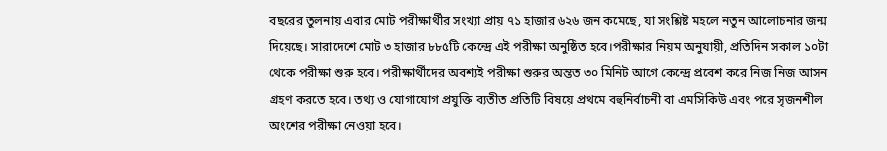বছরের তুলনায় এবার মোট পরীক্ষার্থীর সংখ্যা প্রায় ৭১ হাজার ৬২৬ জন কমেছে, যা সংশ্লিষ্ট মহলে নতুন আলোচনার জন্ম দিয়েছে। সারাদেশে মোট ৩ হাজার ৮৮৫টি কেন্দ্রে এই পরীক্ষা অনুষ্ঠিত হবে।পরীক্ষার নিয়ম অনুযায়ী, প্রতিদিন সকাল ১০টা থেকে পরীক্ষা শুরু হবে। পরীক্ষার্থীদের অবশ্যই পরীক্ষা শুরুর অন্তত ৩০ মিনিট আগে কেন্দ্রে প্রবেশ করে নিজ নিজ আসন গ্রহণ করতে হবে। তথ্য ও যোগাযোগ প্রযুক্তি ব্যতীত প্রতিটি বিষয়ে প্রথমে বহুনির্বাচনী বা এমসিকিউ এবং পরে সৃজনশীল অংশের পরীক্ষা নেওয়া হবে।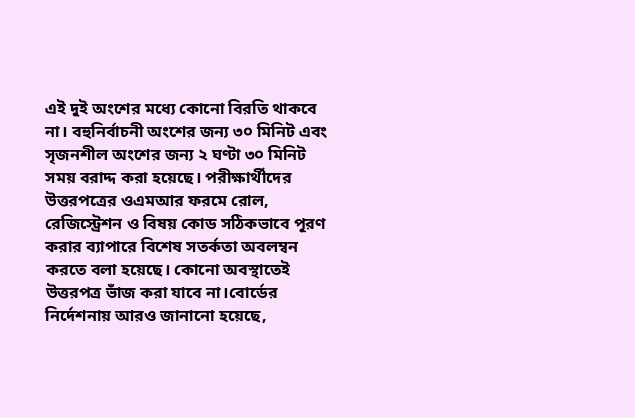এই দুই অংশের মধ্যে কোনো বিরতি থাকবে না। বহুনির্বাচনী অংশের জন্য ৩০ মিনিট এবং সৃজনশীল অংশের জন্য ২ ঘণ্টা ৩০ মিনিট সময় বরাদ্দ করা হয়েছে। পরীক্ষার্থীদের উত্তরপত্রের ওএমআর ফরমে রোল, রেজিস্ট্রেশন ও বিষয় কোড সঠিকভাবে পূরণ করার ব্যাপারে বিশেষ সতর্কতা অবলম্বন করতে বলা হয়েছে। কোনো অবস্থাতেই উত্তরপত্র ভাঁজ করা যাবে না।বোর্ডের নির্দেশনায় আরও জানানো হয়েছে,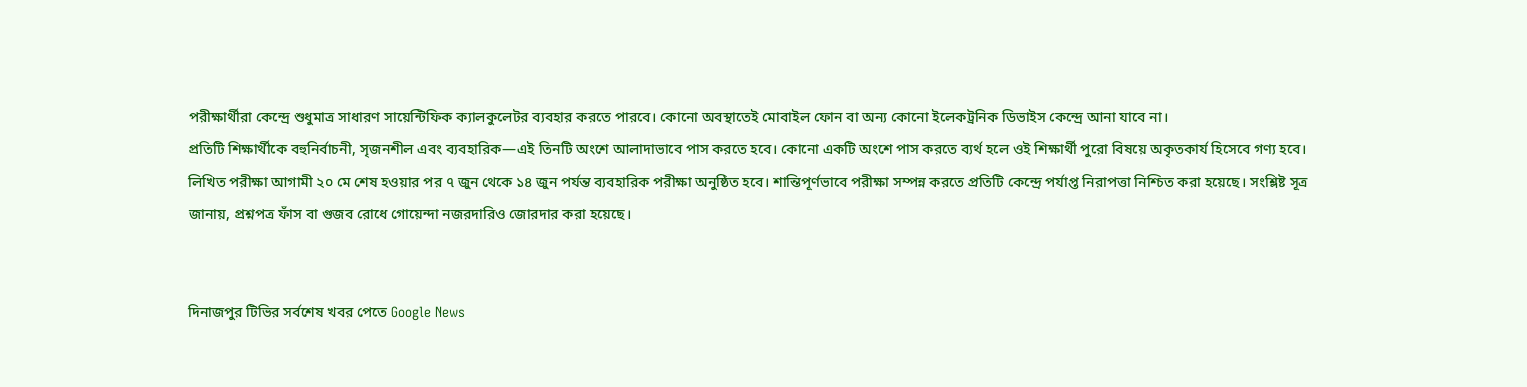পরীক্ষার্থীরা কেন্দ্রে শুধুমাত্র সাধারণ সায়েন্টিফিক ক্যালকুলেটর ব্যবহার করতে পারবে। কোনো অবস্থাতেই মোবাইল ফোন বা অন্য কোনো ইলেকট্রনিক ডিভাইস কেন্দ্রে আনা যাবে না।
প্রতিটি শিক্ষার্থীকে বহুনির্বাচনী, সৃজনশীল এবং ব্যবহারিক—এই তিনটি অংশে আলাদাভাবে পাস করতে হবে। কোনো একটি অংশে পাস করতে ব্যর্থ হলে ওই শিক্ষার্থী পুরো বিষয়ে অকৃতকার্য হিসেবে গণ্য হবে। লিখিত পরীক্ষা আগামী ২০ মে শেষ হওয়ার পর ৭ জুন থেকে ১৪ জুন পর্যন্ত ব্যবহারিক পরীক্ষা অনুষ্ঠিত হবে। শান্তিপূর্ণভাবে পরীক্ষা সম্পন্ন করতে প্রতিটি কেন্দ্রে পর্যাপ্ত নিরাপত্তা নিশ্চিত করা হয়েছে। সংশ্লিষ্ট সূত্র জানায়, প্রশ্নপত্র ফাঁস বা গুজব রোধে গোয়েন্দা নজরদারিও জোরদার করা হয়েছে।


দিনাজপুর টিভির সর্বশেষ খবর পেতে Google News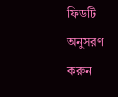ফিডটি অনুসরণ করুন